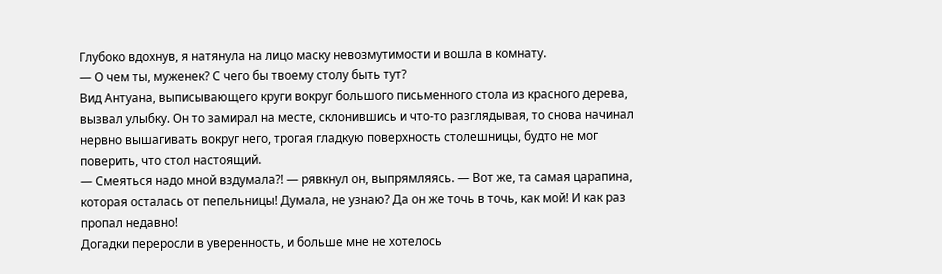Глубоко вдохнув, я натянула на лицо маску невозмутимости и вошла в комнату.
— О чем ты, муженек? С чего бы твоему столу быть тут?
Вид Антуана, выписывающего круги вокруг большого письменного стола из красного дерева, вызвал улыбку. Он то замирал на месте, склонившись и что-то разглядывая, то снова начинал нервно вышагивать вокруг него, трогая гладкую поверхность столешницы, будто не мог поверить, что стол настоящий.
— Смеяться надо мной вздумала?! — рявкнул он, выпрямляясь. — Вот же, та самая царапина, которая осталась от пепельницы! Думала, не узнаю? Да он же точь в точь, как мой! И как раз пропал недавно!
Догадки переросли в уверенность, и больше мне не хотелось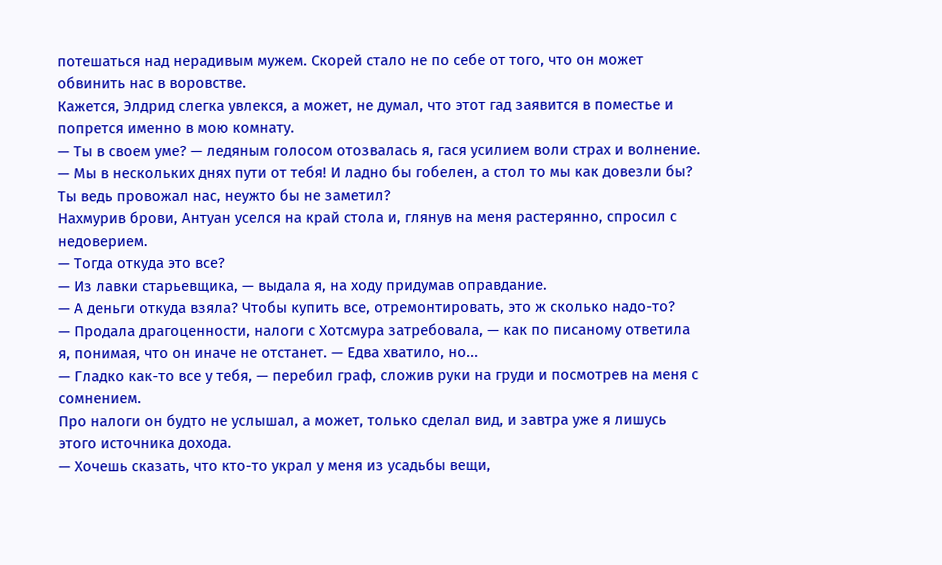потешаться над нерадивым мужем. Скорей стало не по себе от того, что он может обвинить нас в воровстве.
Кажется, Элдрид слегка увлекся, а может, не думал, что этот гад заявится в поместье и попрется именно в мою комнату.
— Ты в своем уме? — ледяным голосом отозвалась я, гася усилием воли страх и волнение. — Мы в нескольких днях пути от тебя! И ладно бы гобелен, а стол то мы как довезли бы? Ты ведь провожал нас, неужто бы не заметил?
Нахмурив брови, Антуан уселся на край стола и, глянув на меня растерянно, спросил с недоверием.
— Тогда откуда это все?
— Из лавки старьевщика, — выдала я, на ходу придумав оправдание.
— А деньги откуда взяла? Чтобы купить все, отремонтировать, это ж сколько надо-то?
— Продала драгоценности, налоги с Хотсмура затребовала, — как по писаному ответила я, понимая, что он иначе не отстанет. — Едва хватило, но...
— Гладко как-то все у тебя, — перебил граф, сложив руки на груди и посмотрев на меня с сомнением.
Про налоги он будто не услышал, а может, только сделал вид, и завтра уже я лишусь этого источника дохода.
— Хочешь сказать, что кто-то украл у меня из усадьбы вещи,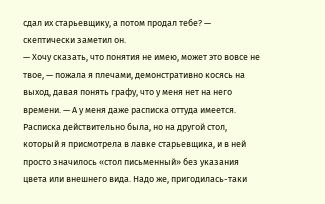сдал их старьевщику, а потом продал тебе? — скептически заметил он.
— Хочу сказать, что понятия не имею, может это вовсе не твое, — пожала я плечами, демонстративно косясь на выход, давая понять графу, что у меня нет на него времени. — А у меня даже расписка оттуда имеется.
Расписка действительно была, но на другой стол, который я присмотрела в лавке старьевщика, и в ней просто значилось «стол письменный» без указания цвета или внешнего вида. Надо же, пригодилась-таки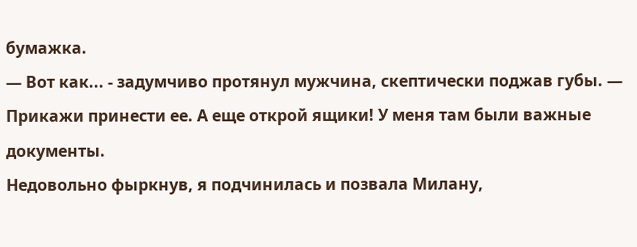бумажка.
— Вот как... - задумчиво протянул мужчина, скептически поджав губы. — Прикажи принести ее. А еще открой ящики! У меня там были важные документы.
Недовольно фыркнув, я подчинилась и позвала Милану,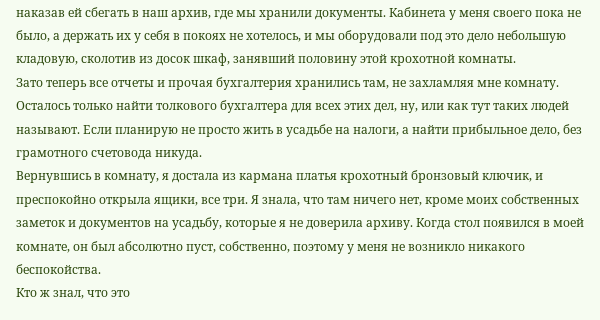наказав ей сбегать в наш архив, где мы хранили документы. Кабинета у меня своего пока не было, а держать их у себя в покоях не хотелось, и мы оборудовали под это дело небольшую кладовую, сколотив из досок шкаф, занявший половину этой крохотной комнаты.
Зато теперь все отчеты и прочая бухгалтерия хранились там, не захламляя мне комнату. Осталось только найти толкового бухгалтера для всех этих дел, ну, или как тут таких людей называют. Если планирую не просто жить в усадьбе на налоги, а найти прибыльное дело, без грамотного счетовода никуда.
Вернувшись в комнату, я достала из кармана платья крохотный бронзовый ключик, и преспокойно открыла ящики, все три. Я знала, что там ничего нет, кроме моих собственных заметок и документов на усадьбу, которые я не доверила архиву. Когда стол появился в моей комнате, он был абсолютно пуст, собственно, поэтому у меня не возникло никакого беспокойства.
Кто ж знал, что это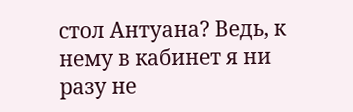стол Антуана? Ведь, к нему в кабинет я ни разу не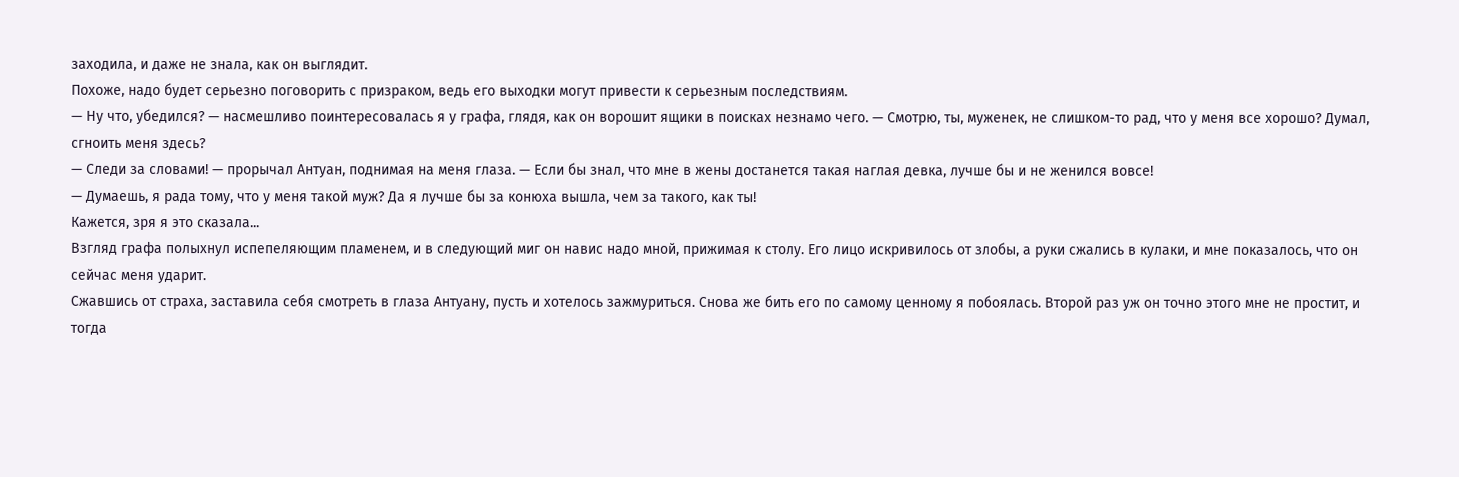заходила, и даже не знала, как он выглядит.
Похоже, надо будет серьезно поговорить с призраком, ведь его выходки могут привести к серьезным последствиям.
— Ну что, убедился? — насмешливо поинтересовалась я у графа, глядя, как он ворошит ящики в поисках незнамо чего. — Смотрю, ты, муженек, не слишком-то рад, что у меня все хорошо? Думал, сгноить меня здесь?
— Следи за словами! — прорычал Антуан, поднимая на меня глаза. — Если бы знал, что мне в жены достанется такая наглая девка, лучше бы и не женился вовсе!
— Думаешь, я рада тому, что у меня такой муж? Да я лучше бы за конюха вышла, чем за такого, как ты!
Кажется, зря я это сказала...
Взгляд графа полыхнул испепеляющим пламенем, и в следующий миг он навис надо мной, прижимая к столу. Его лицо искривилось от злобы, а руки сжались в кулаки, и мне показалось, что он сейчас меня ударит.
Сжавшись от страха, заставила себя смотреть в глаза Антуану, пусть и хотелось зажмуриться. Снова же бить его по самому ценному я побоялась. Второй раз уж он точно этого мне не простит, и тогда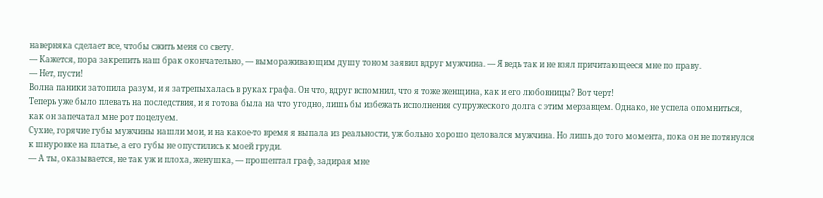наверняка сделает все, чтобы сжить меня со свету.
— Кажется, пора закрепить наш брак окончательно, — вымораживающим душу тоном заявил вдруг мужчина. — Я ведь так и не взял причитающееся мне по праву.
— Нет, пусти!
Волна паники затопила разум, и я затрепыхалась в руках графа. Он что, вдруг вспомнил, что я тоже женщина, как и его любовницы? Вот черт!
Теперь уже было плевать на последствия, и я готова была на что угодно, лишь бы избежать исполнения супружеского долга с этим мерзавцем. Однако, не успела опомниться, как он запечатал мне рот поцелуем.
Сухие, горячие губы мужчины нашли мои, и на какое-то время я выпала из реальности, уж больно хорошо целовался мужчина. Но лишь до того момента, пока он не потянулся к шнуровке на платье, а его губы не опустились к моей груди.
— А ты, оказывается, не так уж и плоха, женушка, — прошептал граф, задирая мне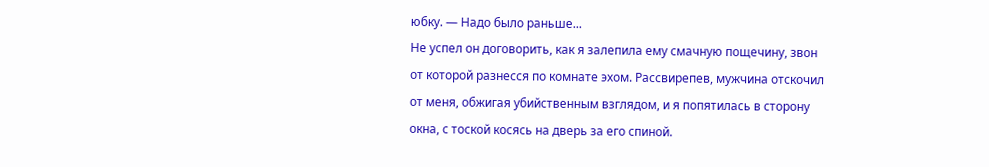юбку. — Надо было раньше...
Не успел он договорить, как я залепила ему смачную пощечину, звон от которой разнесся по комнате эхом. Рассвирепев, мужчина отскочил от меня, обжигая убийственным взглядом, и я попятилась в сторону окна, с тоской косясь на дверь за его спиной.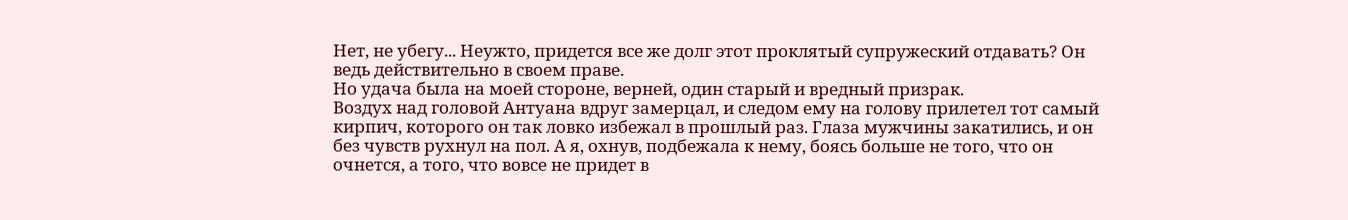Нет, не убегу... Неужто, придется все же долг этот проклятый супружеский отдавать? Он ведь действительно в своем праве.
Но удача была на моей стороне, верней, один старый и вредный призрак.
Воздух над головой Антуана вдруг замерцал, и следом ему на голову прилетел тот самый кирпич, которого он так ловко избежал в прошлый раз. Глаза мужчины закатились, и он без чувств рухнул на пол. А я, охнув, подбежала к нему, боясь больше не того, что он очнется, а того, что вовсе не придет в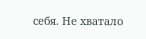себя. Не хватало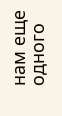нам еще одного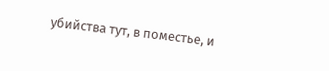убийства тут, в поместье, и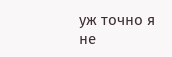уж точно я не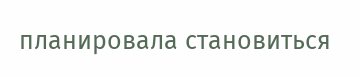планировала становиться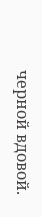черной вдовой.